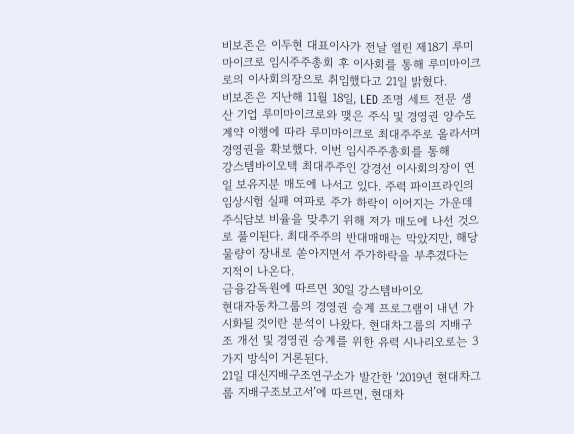비보존은 이두현 대표이사가 전날 열린 제18기 루미마이크로 임시주주총회 후 이사회를 통해 루미마이크로의 이사회의장으로 취임했다고 21일 밝혔다.
비보존은 지난해 11월 18일, LED 조명 세트 전문 생산 기업 루미마이크로와 맺은 주식 및 경영권 양수도계약 이행에 따라 루미마이크로 최대주주로 올라서며 경영권을 확보했다. 이번 임시주주총회를 통해
강스템바이오텍 최대주주인 강경선 이사회의장이 연일 보유지분 매도에 나서고 있다. 주력 파이프라인의 임상시험 실패 여파로 주가 하락이 이어지는 가운데 주식담보 비율을 맞추기 위해 저가 매도에 나선 것으로 풀이된다. 최대주주의 반대매매는 막았지만, 해당 물량이 장내로 쏟아지면서 주가하락을 부추겼다는 지적이 나온다.
금융감독원에 따르면 30일 강스템바이오
현대자동차그룹의 경영권 승계 프로그램이 내년 가시화될 것이란 분석이 나왔다. 현대차그룹의 지배구조 개선 및 경영권 승계를 위한 유력 시나리오로는 3가지 방식이 거론된다.
21일 대신지배구조연구소가 발간한 ‘2019년 현대차그룹 지배구조보고서’에 따르면, 현대차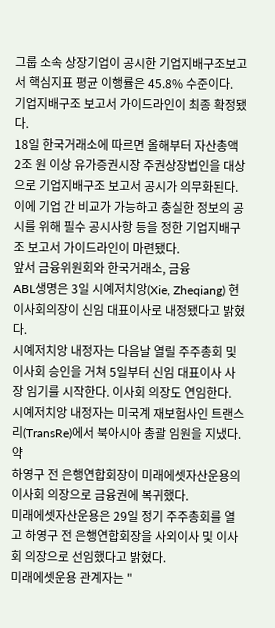그룹 소속 상장기업이 공시한 기업지배구조보고서 핵심지표 평균 이행률은 45.8% 수준이다.
기업지배구조 보고서 가이드라인이 최종 확정됐다.
18일 한국거래소에 따르면 올해부터 자산총액 2조 원 이상 유가증권시장 주권상장법인을 대상으로 기업지배구조 보고서 공시가 의무화된다. 이에 기업 간 비교가 가능하고 충실한 정보의 공시를 위해 필수 공시사항 등을 정한 기업지배구조 보고서 가이드라인이 마련됐다.
앞서 금융위원회와 한국거래소, 금융
ABL생명은 3일 시예저치앙(Xie, Zheqiang) 현 이사회의장이 신임 대표이사로 내정됐다고 밝혔다.
시예저치앙 내정자는 다음날 열릴 주주총회 및 이사회 승인을 거쳐 5일부터 신임 대표이사 사장 임기를 시작한다. 이사회 의장도 연임한다.
시예저치앙 내정자는 미국계 재보험사인 트랜스리(TransRe)에서 북아시아 총괄 임원을 지냈다. 약
하영구 전 은행연합회장이 미래에셋자산운용의 이사회 의장으로 금융권에 복귀했다.
미래에셋자산운용은 29일 정기 주주총회를 열고 하영구 전 은행연합회장을 사외이사 및 이사회 의장으로 선임했다고 밝혔다.
미래에셋운용 관계자는 "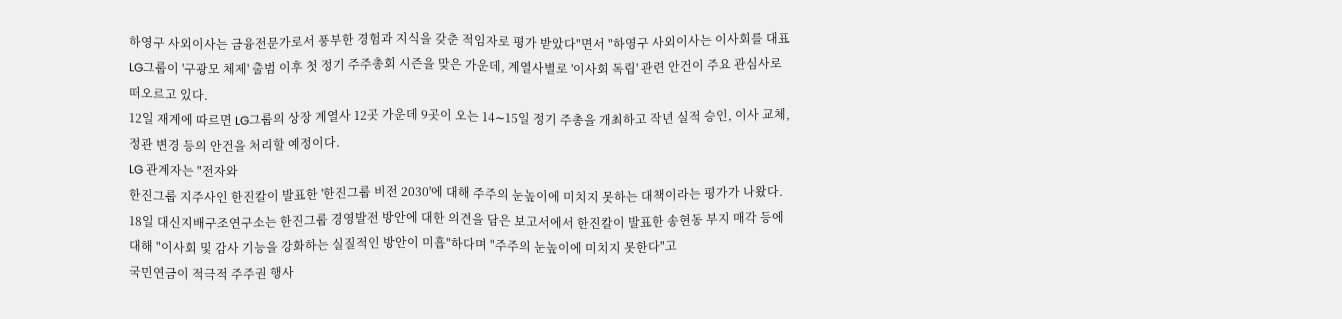하영구 사외이사는 금융전문가로서 풍부한 경험과 지식을 갖춘 적임자로 평가 받았다"면서 "하영구 사외이사는 이사회를 대표
LG그룹이 '구광모 체제' 출범 이후 첫 정기 주주총회 시즌을 맞은 가운데, 계열사별로 '이사회 독립' 관련 안건이 주요 관심사로 떠오르고 있다.
12일 재계에 따르면 LG그룹의 상장 계열사 12곳 가운데 9곳이 오는 14∼15일 정기 주총을 개최하고 작년 실적 승인, 이사 교체, 정관 변경 등의 안건을 처리할 예정이다.
LG 관계자는 "전자와
한진그룹 지주사인 한진칼이 발표한 '한진그룹 비전 2030'에 대해 주주의 눈높이에 미치지 못하는 대책이라는 평가가 나왔다.
18일 대신지배구조연구소는 한진그룹 경영발전 방안에 대한 의견을 담은 보고서에서 한진칼이 발표한 송현동 부지 매각 등에 대해 "이사회 및 감사 기능을 강화하는 실질적인 방안이 미흡"하다며 "주주의 눈높이에 미치지 못한다"고
국민연금이 적극적 주주권 행사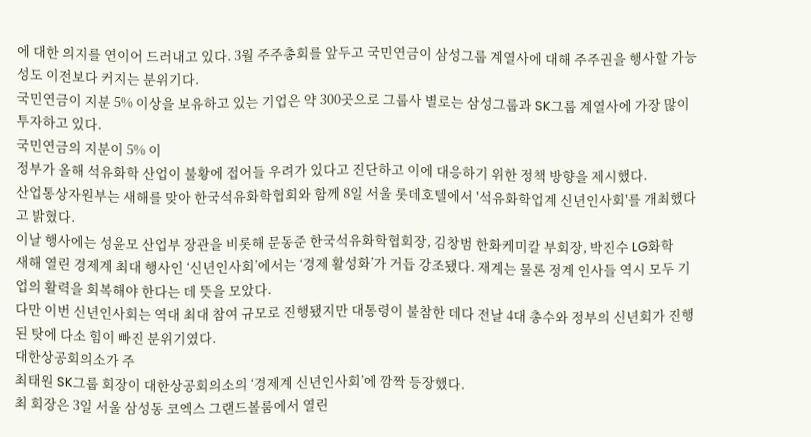에 대한 의지를 연이어 드러내고 있다. 3월 주주총회를 앞두고 국민연금이 삼성그룹 계열사에 대해 주주권을 행사할 가능성도 이전보다 커지는 분위기다.
국민연금이 지분 5% 이상을 보유하고 있는 기업은 약 300곳으로 그룹사 별로는 삼성그룹과 SK그룹 계열사에 가장 많이 투자하고 있다.
국민연금의 지분이 5% 이
정부가 올해 석유화학 산업이 불황에 접어들 우려가 있다고 진단하고 이에 대응하기 위한 정책 방향을 제시했다.
산업통상자원부는 새해를 맞아 한국석유화학협회와 함께 8일 서울 롯데호텔에서 '석유화학업계 신년인사회'를 개최했다고 밝혔다.
이날 행사에는 성윤모 산업부 장관을 비롯해 문동준 한국석유화학협회장, 김창범 한화케미칼 부회장, 박진수 LG화학
새해 열린 경제계 최대 행사인 ‘신년인사회’에서는 ‘경제 활성화’가 거듭 강조됐다. 재계는 물론 정계 인사들 역시 모두 기업의 활력을 회복해야 한다는 데 뜻을 모았다.
다만 이번 신년인사회는 역대 최대 참여 규모로 진행됐지만 대통령이 불참한 데다 전날 4대 총수와 정부의 신년회가 진행된 탓에 다소 힘이 빠진 분위기였다.
대한상공회의소가 주
최태원 SK그룹 회장이 대한상공회의소의 ‘경제계 신년인사회’에 깜짝 등장했다.
최 회장은 3일 서울 삼성동 코엑스 그랜드볼룸에서 열린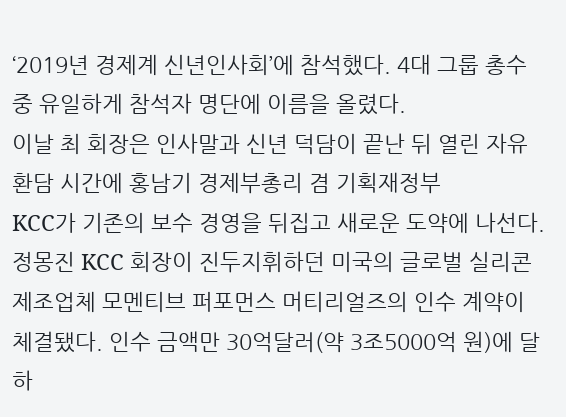‘2019년 경제계 신년인사회’에 참석했다. 4대 그룹 총수 중 유일하게 참석자 명단에 이름을 올렸다.
이날 최 회장은 인사말과 신년 덕담이 끝난 뒤 열린 자유 환담 시간에 홍남기 경제부총리 겸 기획재정부
KCC가 기존의 보수 경영을 뒤집고 새로운 도약에 나선다. 정몽진 KCC 회장이 진두지휘하던 미국의 글로벌 실리콘 제조업체 모멘티브 퍼포먼스 머티리얼즈의 인수 계약이 체결됐다. 인수 금액만 30억달러(약 3조5000억 원)에 달하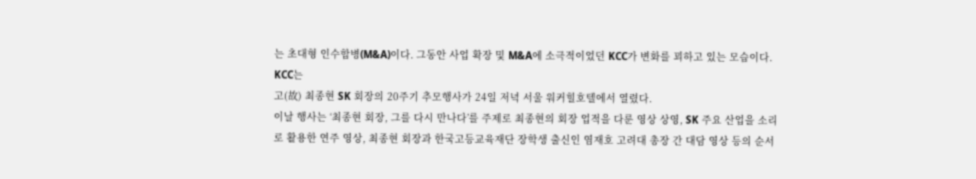는 초대형 인수합병(M&A)이다. 그동안 사업 확장 및 M&A에 소극적이었던 KCC가 변화를 꾀하고 있는 모습이다.
KCC는
고(故) 최종현 SK 회장의 20주기 추모행사가 24일 저녁 서울 워커힐호텔에서 열렸다.
이날 행사는 ‘최종현 회장, 그를 다시 만나다’를 주제로 최종현의 회장 업적을 다룬 영상 상영, SK 주요 산업을 소리로 활용한 연주 영상, 최종현 회장과 한국고등교육재단 장학생 출신인 염재호 고려대 총장 간 대담 영상 등의 순서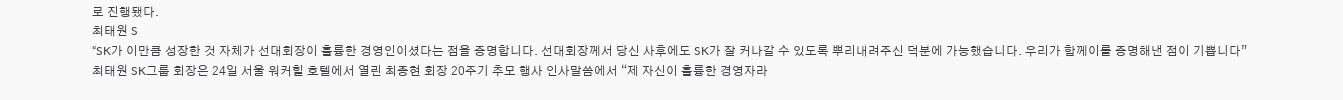로 진행됐다.
최태원 S
“SK가 이만큼 성장한 것 자체가 선대회장이 훌륭한 경영인이셨다는 점을 증명합니다. 선대회장께서 당신 사후에도 SK가 잘 커나갈 수 있도록 뿌리내려주신 덕분에 가능했습니다. 우리가 함께이를 증명해낸 점이 기쁩니다”
최태원 SK그룹 회장은 24일 서울 워커힐 호텔에서 열린 최종현 회장 20주기 추모 행사 인사말씀에서 “제 자신이 훌륭한 경영자라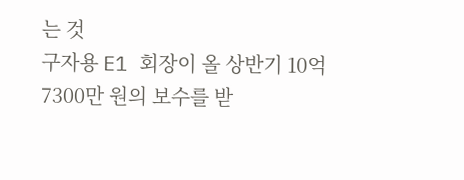는 것
구자용 E1 회장이 올 상반기 10억7300만 원의 보수를 받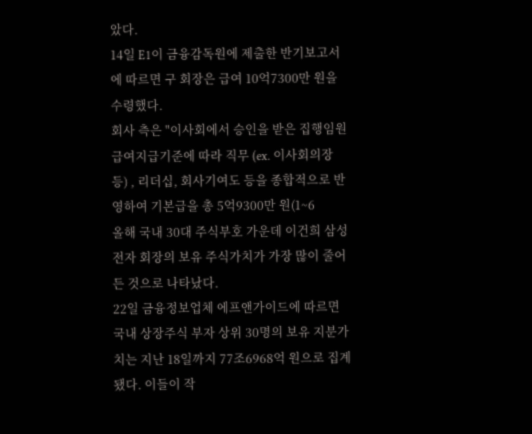았다.
14일 E1이 금융감독원에 제출한 반기보고서에 따르면 구 회장은 급여 10억7300만 원을 수령했다.
회사 측은 "이사회에서 승인을 받은 집행임원급여지급기준에 따라 직무 (ex. 이사회의장 등) , 리더십, 회사기여도 등을 종합적으로 반영하여 기본급을 총 5억9300만 원(1~6
올해 국내 30대 주식부호 가운데 이건희 삼성전자 회장의 보유 주식가치가 가장 많이 줄어든 것으로 나타났다.
22일 금융정보업체 에프앤가이드에 따르면 국내 상장주식 부자 상위 30명의 보유 지분가치는 지난 18일까지 77조6968억 원으로 집계됐다. 이들이 작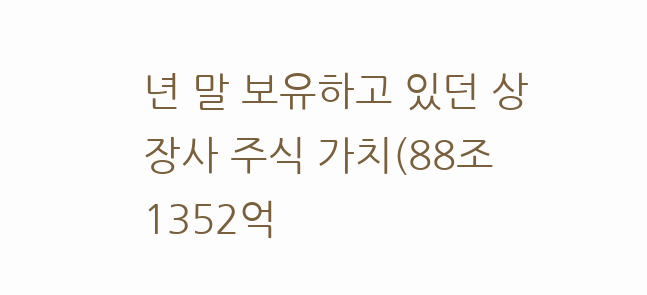년 말 보유하고 있던 상장사 주식 가치(88조1352억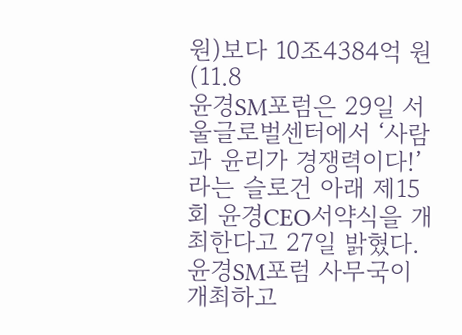원)보다 10조4384억 원(11.8
윤경SM포럼은 29일 서울글로벌센터에서 ‘사람과 윤리가 경쟁력이다!’라는 슬로건 아래 제15회 윤경CEO서약식을 개최한다고 27일 밝혔다.
윤경SM포럼 사무국이 개최하고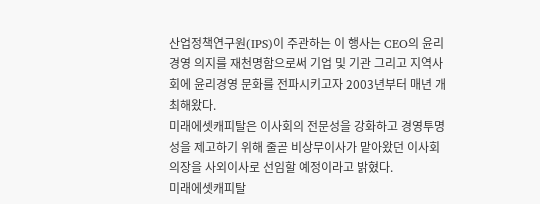산업정책연구원(IPS)이 주관하는 이 행사는 CEO의 윤리경영 의지를 재천명함으로써 기업 및 기관 그리고 지역사회에 윤리경영 문화를 전파시키고자 2003년부터 매년 개최해왔다.
미래에셋캐피탈은 이사회의 전문성을 강화하고 경영투명성을 제고하기 위해 줄곧 비상무이사가 맡아왔던 이사회 의장을 사외이사로 선임할 예정이라고 밝혔다.
미래에셋캐피탈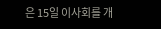은 15일 이사회를 개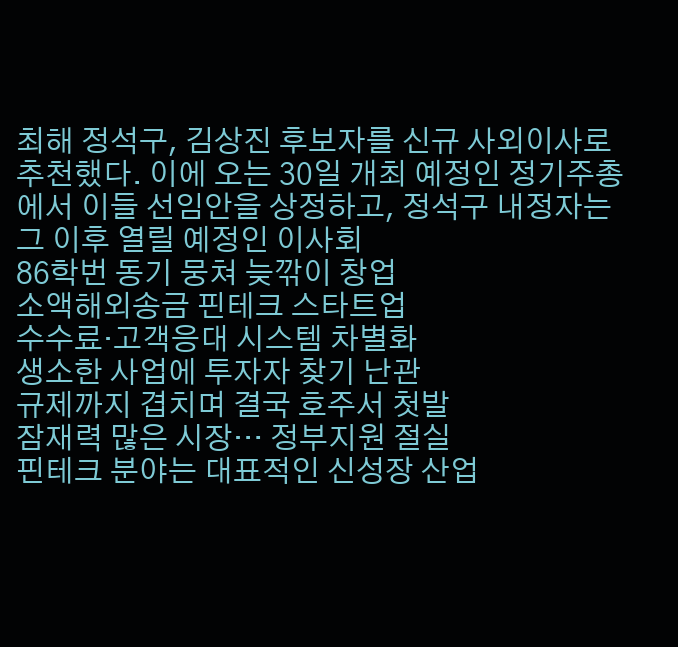최해 정석구, 김상진 후보자를 신규 사외이사로 추천했다. 이에 오는 30일 개최 예정인 정기주총에서 이들 선임안을 상정하고, 정석구 내정자는 그 이후 열릴 예정인 이사회
86학번 동기 뭉쳐 늦깎이 창업
소액해외송금 핀테크 스타트업
수수료·고객응대 시스템 차별화
생소한 사업에 투자자 찾기 난관
규제까지 겹치며 결국 호주서 첫발
잠재력 많은 시장… 정부지원 절실
핀테크 분야는 대표적인 신성장 산업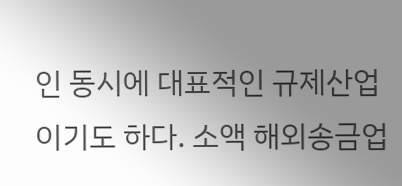인 동시에 대표적인 규제산업이기도 하다. 소액 해외송금업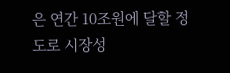은 연간 10조원에 달할 정도로 시장성